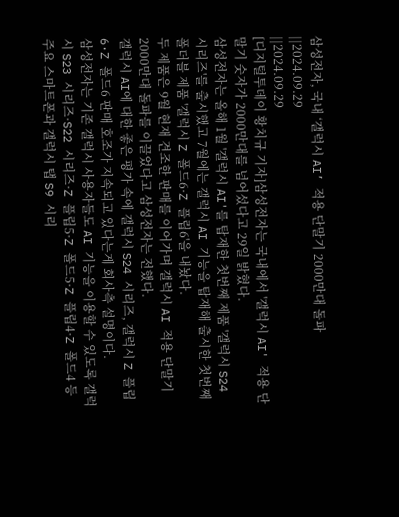삼성전자, 국내 ‘갤럭시 AI’ 적용 단말기 2000만대 돌파
||2024.09.29
||2024.09.29
[디지털투데이 황치규 기자]삼성전자는 국내에서 '갤럭시 AI' 적용 단말기 숫자가 2000만대를 넘어섰다고 29일 밝혔다.
삼성전자는 올해 1월 '갤럭시 AI'를 탑재한 첫번째 제품 '갤럭시 S24 시리즈'를 출시했고 7월에는 갤럭시 AI 기능을 탑재해 출시한 첫번째 폴더블 제품 '갤럭시 Z 폴드6·Z 플립6'을 내놨다.
두 제품은 9월 현재 견조한 판매를 이어가며 갤럭시 AI 적용 단말기 2000만대 돌파를 이끌었다고 삼성전자는 전했다.
갤럭시 AI에 대한 좋은 평가 속에 갤럭시 S24 시리즈, 갤럭시 Z 플립6·Z 폴드6 판매 호조가 지속되고 있다는게 회사측 설명이다.
삼성전자는 기존 갤럭시 사용자들도 AI 기능을 이용할 수 있도록 갤럭시 S23 시리즈·S22 시리즈·Z 플립5·Z 폴드5·Z 플립4·Z 폴드4 등 주요 스마트폰과 갤럭시 탭 S9 시리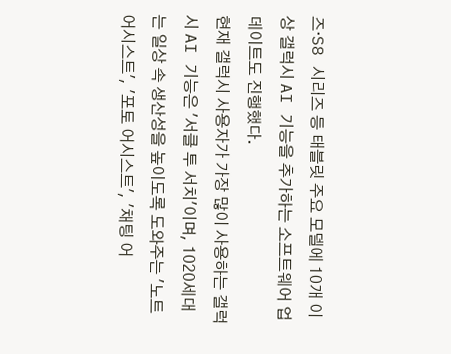즈·S8 시리즈 등 태블릿 주요 모델에 10개 이상 갤럭시 AI 기능을 추가하는 소프트웨어 업데이트도 진행했다.
현재 갤럭시 사용자가 가장 많이 사용하는 갤럭시 AI 기능은 '서클 투 서치'이며, 1020세대는 일상 속 생산성을 높이도록 도와주는 '노트 어시스트', '포토 어시스트', '채팅 어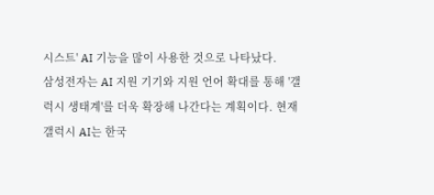시스트' AI 기능을 많이 사용한 것으로 나타났다.
삼성전자는 AI 지원 기기와 지원 언어 확대를 통해 '갤럭시 생태계'를 더욱 확장해 나간다는 계획이다. 현재 갤럭시 AI는 한국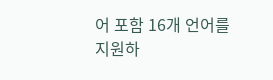어 포함 16개 언어를 지원하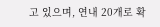고 있으며, 연내 20개로 확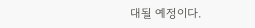대될 예정이다.